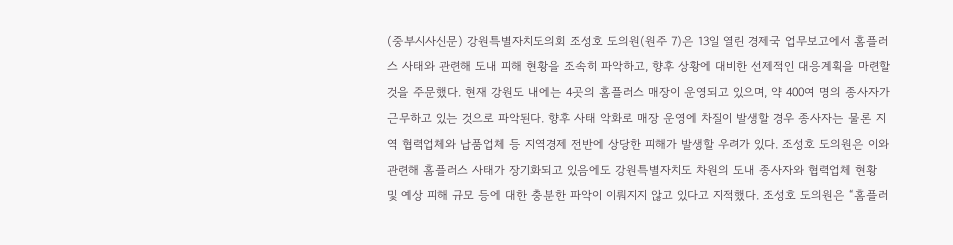(중부시사신문) 강원특별자치도의회 조성호 도의원(원주 7)은 13일 열린 경제국 업무보고에서 홈플러스 사태와 관련해 도내 피해 현황을 조속히 파악하고, 향후 상황에 대비한 선제적인 대응계획을 마련할 것을 주문했다. 현재 강원도 내에는 4곳의 홈플러스 매장이 운영되고 있으며, 약 400여 명의 종사자가 근무하고 있는 것으로 파악된다. 향후 사태 악화로 매장 운영에 차질이 발생할 경우 종사자는 물론 지역 협력업체와 납품업체 등 지역경제 전반에 상당한 피해가 발생할 우려가 있다. 조성호 도의원은 이와 관련해 홈플러스 사태가 장기화되고 있음에도 강원특별자치도 차원의 도내 종사자와 협력업체 현황 및 예상 피해 규모 등에 대한 충분한 파악이 이뤄지지 않고 있다고 지적했다. 조성호 도의원은 “홈플러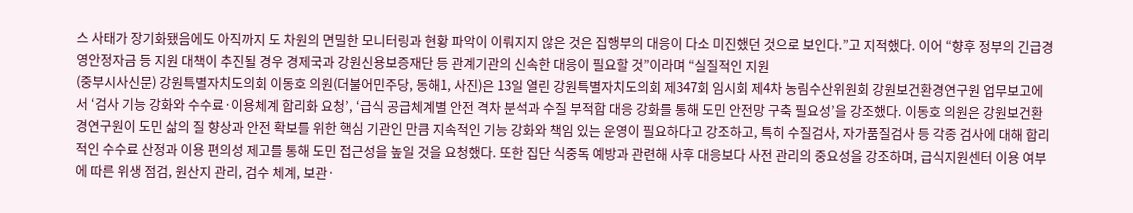스 사태가 장기화됐음에도 아직까지 도 차원의 면밀한 모니터링과 현황 파악이 이뤄지지 않은 것은 집행부의 대응이 다소 미진했던 것으로 보인다.”고 지적했다. 이어 “향후 정부의 긴급경영안정자금 등 지원 대책이 추진될 경우 경제국과 강원신용보증재단 등 관계기관의 신속한 대응이 필요할 것”이라며 “실질적인 지원
(중부시사신문) 강원특별자치도의회 이동호 의원(더불어민주당, 동해1, 사진)은 13일 열린 강원특별자치도의회 제347회 임시회 제4차 농림수산위원회 강원보건환경연구원 업무보고에서 ‘검사 기능 강화와 수수료·이용체계 합리화 요청’, ‘급식 공급체계별 안전 격차 분석과 수질 부적합 대응 강화를 통해 도민 안전망 구축 필요성’을 강조했다. 이동호 의원은 강원보건환경연구원이 도민 삶의 질 향상과 안전 확보를 위한 핵심 기관인 만큼 지속적인 기능 강화와 책임 있는 운영이 필요하다고 강조하고, 특히 수질검사, 자가품질검사 등 각종 검사에 대해 합리적인 수수료 산정과 이용 편의성 제고를 통해 도민 접근성을 높일 것을 요청했다. 또한 집단 식중독 예방과 관련해 사후 대응보다 사전 관리의 중요성을 강조하며, 급식지원센터 이용 여부에 따른 위생 점검, 원산지 관리, 검수 체계, 보관·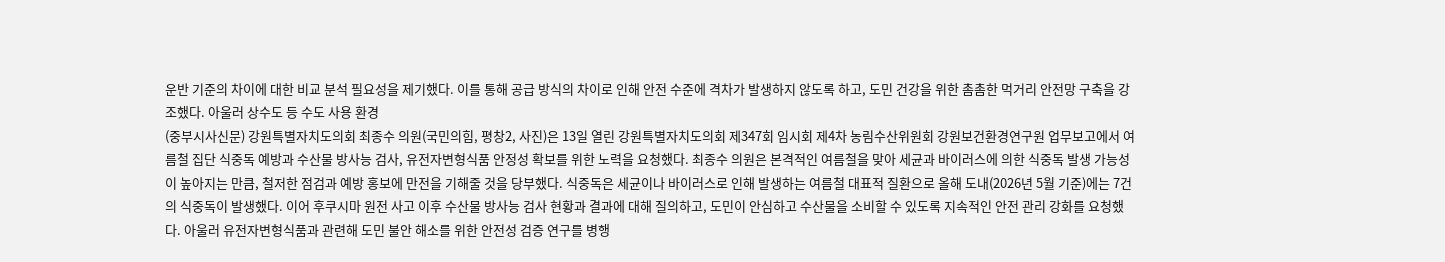운반 기준의 차이에 대한 비교 분석 필요성을 제기했다. 이를 통해 공급 방식의 차이로 인해 안전 수준에 격차가 발생하지 않도록 하고, 도민 건강을 위한 촘촘한 먹거리 안전망 구축을 강조했다. 아울러 상수도 등 수도 사용 환경
(중부시사신문) 강원특별자치도의회 최종수 의원(국민의힘, 평창2, 사진)은 13일 열린 강원특별자치도의회 제347회 임시회 제4차 농림수산위원회 강원보건환경연구원 업무보고에서 여름철 집단 식중독 예방과 수산물 방사능 검사, 유전자변형식품 안정성 확보를 위한 노력을 요청했다. 최종수 의원은 본격적인 여름철을 맞아 세균과 바이러스에 의한 식중독 발생 가능성이 높아지는 만큼, 철저한 점검과 예방 홍보에 만전을 기해줄 것을 당부했다. 식중독은 세균이나 바이러스로 인해 발생하는 여름철 대표적 질환으로 올해 도내(2026년 5월 기준)에는 7건의 식중독이 발생했다. 이어 후쿠시마 원전 사고 이후 수산물 방사능 검사 현황과 결과에 대해 질의하고, 도민이 안심하고 수산물을 소비할 수 있도록 지속적인 안전 관리 강화를 요청했다. 아울러 유전자변형식품과 관련해 도민 불안 해소를 위한 안전성 검증 연구를 병행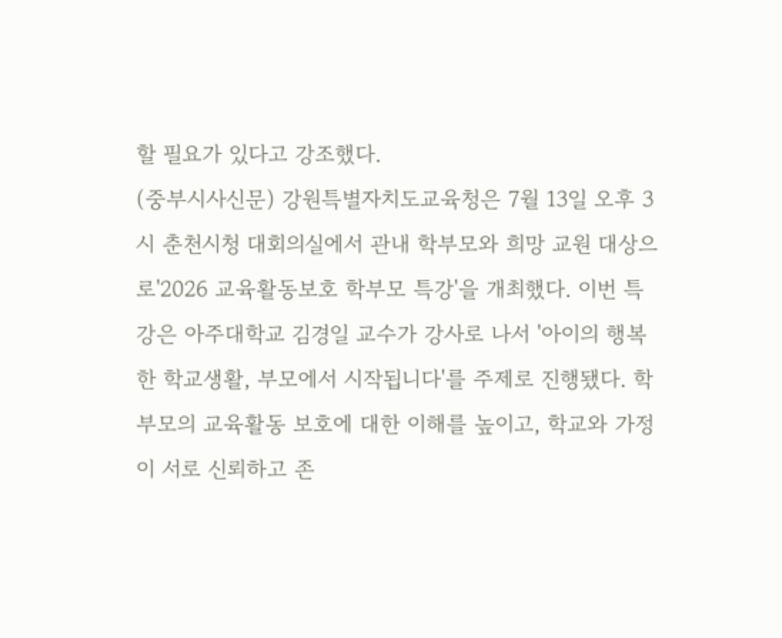할 필요가 있다고 강조했다.
(중부시사신문) 강원특별자치도교육청은 7월 13일 오후 3시 춘천시청 대회의실에서 관내 학부모와 희망 교원 대상으로'2026 교육활동보호 학부모 특강'을 개최했다. 이번 특강은 아주대학교 김경일 교수가 강사로 나서 '아이의 행복한 학교생활, 부모에서 시작됩니다'를 주제로 진행됐다. 학부모의 교육활동 보호에 대한 이해를 높이고, 학교와 가정이 서로 신뢰하고 존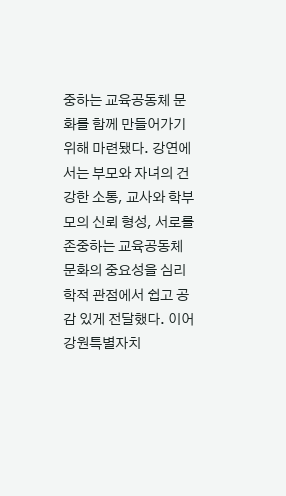중하는 교육공동체 문화를 함께 만들어가기 위해 마련됐다. 강연에서는 부모와 자녀의 건강한 소통, 교사와 학부모의 신뢰 형성, 서로를 존중하는 교육공동체 문화의 중요성을 심리학적 관점에서 쉽고 공감 있게 전달했다. 이어 강원특별자치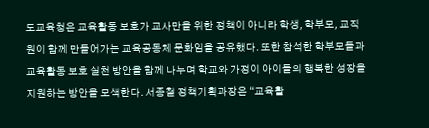도교육청은 교육활동 보호가 교사만을 위한 정책이 아니라 학생, 학부모, 교직원이 함께 만들어가는 교육공동체 문화임을 공유했다. 또한 참석한 학부모들과 교육활동 보호 실천 방안을 함께 나누며 학교와 가정이 아이들의 행복한 성장을 지원하는 방안을 모색한다. 서종철 정책기획과장은 “교육활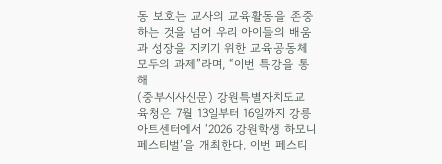동 보호는 교사의 교육활동을 존중하는 것을 넘어 우리 아이들의 배움과 성장을 지키기 위한 교육공동체 모두의 과제”라며, “이번 특강을 통해
(중부시사신문) 강원특별자치도교육청은 7월 13일부터 16일까지 강릉아트센터에서 ‘2026 강원학생 하모니 페스티벌’을 개최한다. 이번 페스티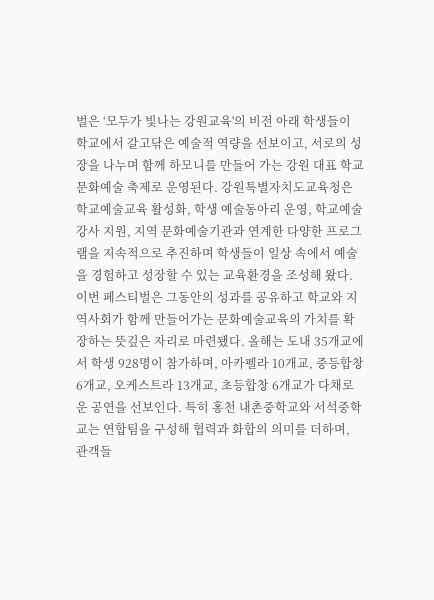벌은 ‘모두가 빛나는 강원교육'의 비전 아래 학생들이 학교에서 갈고닦은 예술적 역량을 선보이고, 서로의 성장을 나누며 함께 하모니를 만들어 가는 강원 대표 학교문화예술 축제로 운영된다. 강원특별자치도교육청은 학교예술교육 활성화, 학생 예술동아리 운영, 학교예술강사 지원, 지역 문화예술기관과 연계한 다양한 프로그램을 지속적으로 추진하며 학생들이 일상 속에서 예술을 경험하고 성장할 수 있는 교육환경을 조성해 왔다. 이번 페스티벌은 그동안의 성과를 공유하고 학교와 지역사회가 함께 만들어가는 문화예술교육의 가치를 확장하는 뜻깊은 자리로 마련됐다. 올해는 도내 35개교에서 학생 928명이 참가하며, 아카펠라 10개교, 중등합창 6개교, 오케스트라 13개교, 초등합창 6개교가 다채로운 공연을 선보인다. 특히 홍천 내촌중학교와 서석중학교는 연합팀을 구성해 협력과 화합의 의미를 더하며, 관객들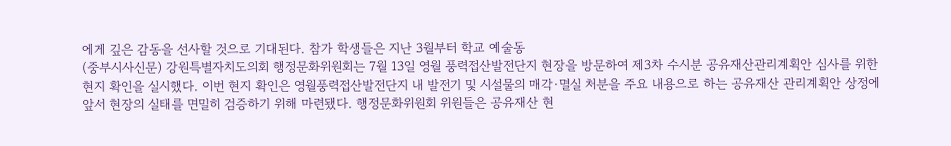에게 깊은 감동을 선사할 것으로 기대된다. 참가 학생들은 지난 3월부터 학교 예술동
(중부시사신문) 강원특별자치도의회 행정문화위원회는 7월 13일 영월 풍력접산발전단지 현장을 방문하여 제3차 수시분 공유재산관리계획안 심사를 위한 현지 확인을 실시했다. 이번 현지 확인은 영월풍력접산발전단지 내 발전기 및 시설물의 매각·멸실 처분을 주요 내용으로 하는 공유재산 관리계획안 상정에 앞서 현장의 실태를 면밀히 검증하기 위해 마련됐다. 행정문화위원회 위원들은 공유재산 현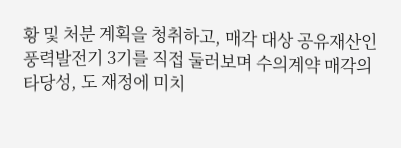황 및 처분 계획을 청취하고, 매각 대상 공유재산인 풍력발전기 3기를 직접 둘러보며 수의계약 매각의 타당성, 도 재정에 미치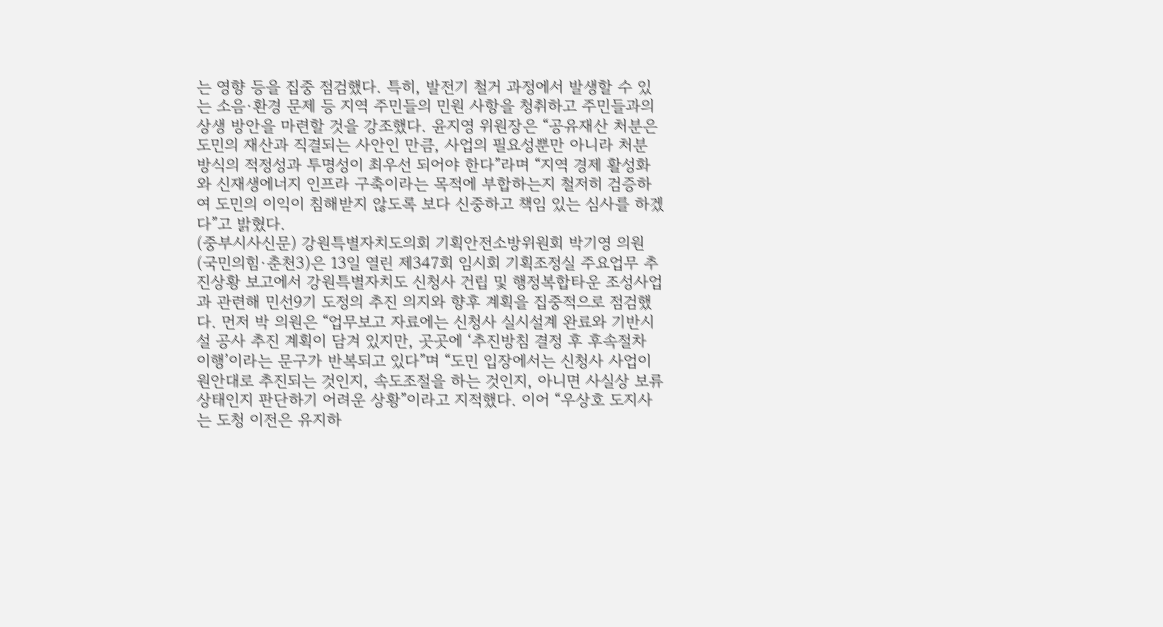는 영향 등을 집중 점검했다. 특히, 발전기 철거 과정에서 발생할 수 있는 소음·환경 문제 등 지역 주민들의 민원 사항을 청취하고 주민들과의 상생 방안을 마련할 것을 강조했다. 윤지영 위원장은 “공유재산 처분은 도민의 재산과 직결되는 사안인 만큼, 사업의 필요성뿐만 아니라 처분 방식의 적정성과 투명성이 최우선 되어야 한다”라며 “지역 경제 활성화와 신재생에너지 인프라 구축이라는 목적에 부합하는지 철저히 검증하여 도민의 이익이 침해받지 않도록 보다 신중하고 책임 있는 심사를 하겠다”고 밝혔다.
(중부시사신문) 강원특별자치도의회 기획안전소방위원회 박기영 의원(국민의힘·춘천3)은 13일 열린 제347회 임시회 기획조정실 주요업무 추진상황 보고에서 강원특별자치도 신청사 건립 및 행정복합타운 조성사업과 관련해 민선9기 도정의 추진 의지와 향후 계획을 집중적으로 점검했다. 먼저 박 의원은 “업무보고 자료에는 신청사 실시설계 완료와 기반시설 공사 추진 계획이 담겨 있지만, 곳곳에 ‘추진방침 결정 후 후속절차 이행’이라는 문구가 반복되고 있다”며 “도민 입장에서는 신청사 사업이 원안대로 추진되는 것인지, 속도조절을 하는 것인지, 아니면 사실상 보류 상태인지 판단하기 어려운 상황”이라고 지적했다. 이어 “우상호 도지사는 도청 이전은 유지하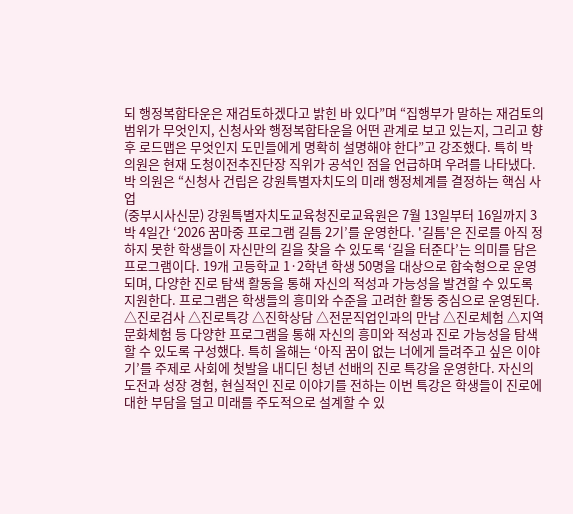되 행정복합타운은 재검토하겠다고 밝힌 바 있다”며 “집행부가 말하는 재검토의 범위가 무엇인지, 신청사와 행정복합타운을 어떤 관계로 보고 있는지, 그리고 향후 로드맵은 무엇인지 도민들에게 명확히 설명해야 한다”고 강조했다. 특히 박 의원은 현재 도청이전추진단장 직위가 공석인 점을 언급하며 우려를 나타냈다. 박 의원은 “신청사 건립은 강원특별자치도의 미래 행정체계를 결정하는 핵심 사업
(중부시사신문) 강원특별자치도교육청진로교육원은 7월 13일부터 16일까지 3박 4일간 ‘2026 꿈마중 프로그램 길틈 2기’를 운영한다. '길틈'은 진로를 아직 정하지 못한 학생들이 자신만의 길을 찾을 수 있도록 ‘길을 터준다’는 의미를 담은 프로그램이다. 19개 고등학교 1·2학년 학생 50명을 대상으로 합숙형으로 운영되며, 다양한 진로 탐색 활동을 통해 자신의 적성과 가능성을 발견할 수 있도록 지원한다. 프로그램은 학생들의 흥미와 수준을 고려한 활동 중심으로 운영된다. △진로검사 △진로특강 △진학상담 △전문직업인과의 만남 △진로체험 △지역문화체험 등 다양한 프로그램을 통해 자신의 흥미와 적성과 진로 가능성을 탐색할 수 있도록 구성했다. 특히 올해는 ‘아직 꿈이 없는 너에게 들려주고 싶은 이야기’를 주제로 사회에 첫발을 내디딘 청년 선배의 진로 특강을 운영한다. 자신의 도전과 성장 경험, 현실적인 진로 이야기를 전하는 이번 특강은 학생들이 진로에 대한 부담을 덜고 미래를 주도적으로 설계할 수 있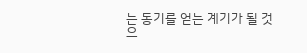는 동기를 얻는 계기가 될 것으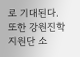로 기대된다. 또한 강원진학지원단 소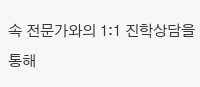속 전문가와의 1:1 진학상담을 통해